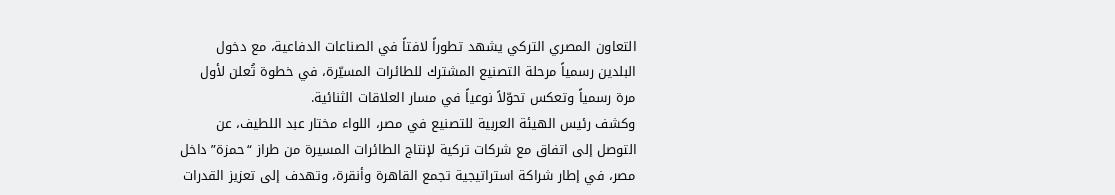التعاون المصري التركي يشهد تطوراً لافتاً في الصناعات الدفاعية، مع دخول البلدين رسمياً مرحلة التصنيع المشترك للطائرات المسيّرة، في خطوة تُعلن لأول مرة رسمياً وتعكس تحوّلاً نوعياً في مسار العلاقات الثنائية.
وكشف رئيس الهيئة العربية للتصنيع في مصر، اللواء مختار عبد اللطيف، عن التوصل إلى اتفاق مع شركات تركية لإنتاج الطائرات المسيرة من طراز “حمزة” داخل مصر، في إطار شراكة استراتيجية تجمع القاهرة وأنقرة، وتهدف إلى تعزيز القدرات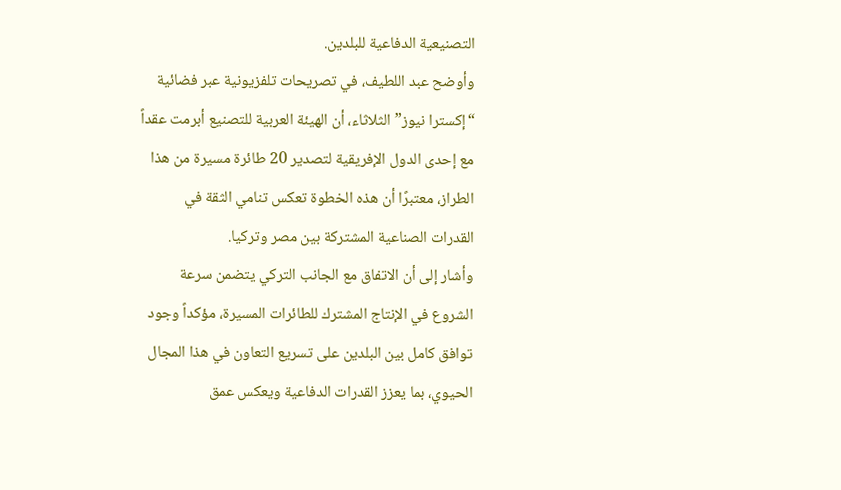التصنيعية الدفاعية للبلدين.
وأوضح عبد اللطيف، في تصريحات تلفزيونية عبر فضائية “إكسترا نيوز” الثلاثاء، أن الهيئة العربية للتصنيع أبرمت عقداً مع إحدى الدول الإفريقية لتصدير 20 طائرة مسيرة من هذا الطراز، معتبرًا أن هذه الخطوة تعكس تنامي الثقة في القدرات الصناعية المشتركة بين مصر وتركيا.
وأشار إلى أن الاتفاق مع الجانب التركي يتضمن سرعة الشروع في الإنتاج المشترك للطائرات المسيرة، مؤكداً وجود توافق كامل بين البلدين على تسريع التعاون في هذا المجال الحيوي، بما يعزز القدرات الدفاعية ويعكس عمق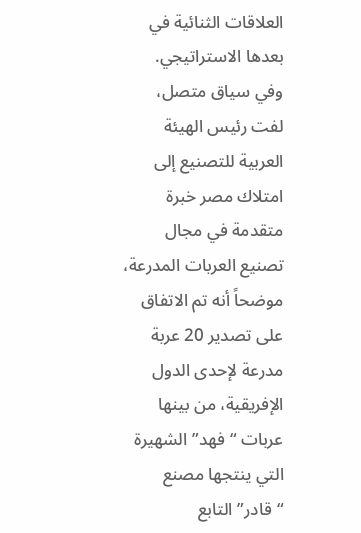العلاقات الثنائية في بعدها الاستراتيجي.
وفي سياق متصل، لفت رئيس الهيئة العربية للتصنيع إلى امتلاك مصر خبرة متقدمة في مجال تصنيع العربات المدرعة، موضحاً أنه تم الاتفاق على تصدير 20 عربة مدرعة لإحدى الدول الإفريقية، من بينها عربات “فهد” الشهيرة التي ينتجها مصنع “قادر” التابع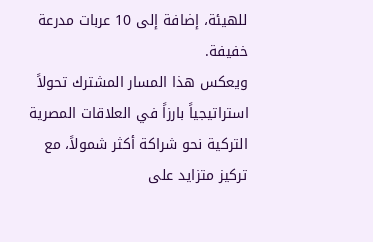للهيئة، إضافة إلى 10 عربات مدرعة خفيفة.
ويعكس هذا المسار المشترك تحولاً استراتيجياً بارزاً في العلاقات المصرية التركية نحو شراكة أكثر شمولاً، مع تركيز متزايد على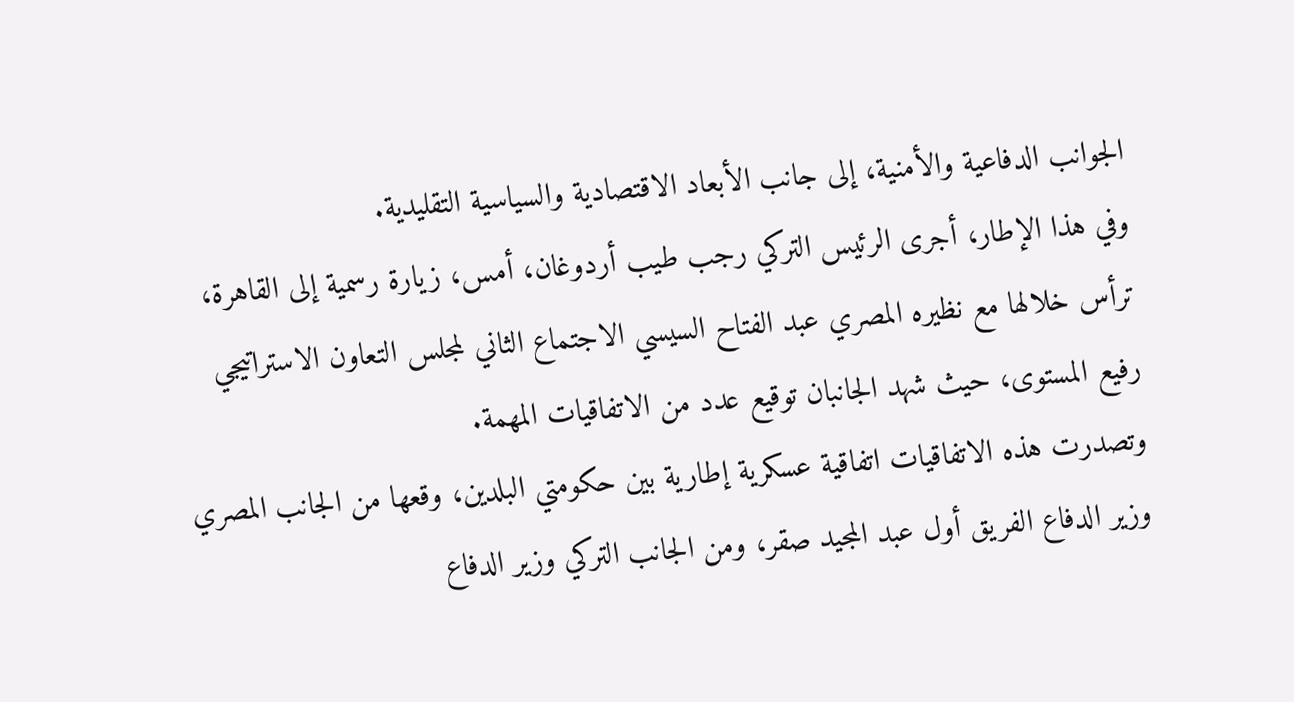الجوانب الدفاعية والأمنية، إلى جانب الأبعاد الاقتصادية والسياسية التقليدية.
وفي هذا الإطار، أجرى الرئيس التركي رجب طيب أردوغان، أمس، زيارة رسمية إلى القاهرة، ترأس خلالها مع نظيره المصري عبد الفتاح السيسي الاجتماع الثاني لمجلس التعاون الاستراتيجي رفيع المستوى، حيث شهد الجانبان توقيع عدد من الاتفاقيات المهمة.
وتصدرت هذه الاتفاقيات اتفاقية عسكرية إطارية بين حكومتي البلدين، وقعها من الجانب المصري وزير الدفاع الفريق أول عبد المجيد صقر، ومن الجانب التركي وزير الدفاع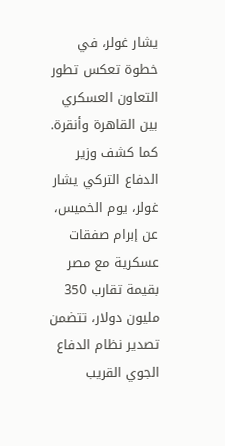يشار غولر، في خطوة تعكس تطور التعاون العسكري بين القاهرة وأنقرة.
كما كشف وزير الدفاع التركي يشار غولر، يوم الخميس، عن إبرام صفقات عسكرية مع مصر بقيمة تقارب 350 مليون دولار، تتضمن تصدير نظام الدفاع الجوي القريب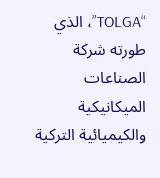“TOLGA”، الذي طورته شركة الصناعات الميكانيكية والكيميائية التركية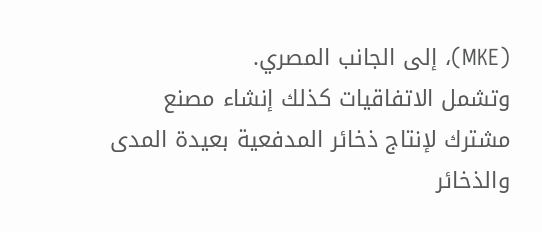(MKE)، إلى الجانب المصري.
وتشمل الاتفاقيات كذلك إنشاء مصنع مشترك لإنتاج ذخائر المدفعية بعيدة المدى والذخائر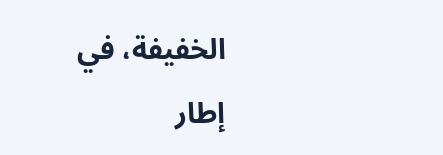الخفيفة، في إطار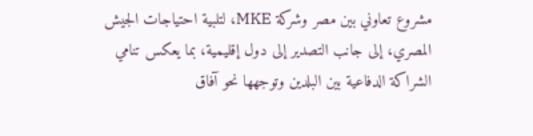مشروع تعاوني بين مصر وشركة MKE، لتلبية احتياجات الجيش المصري، إلى جانب التصدير إلى دول إقليمية، بما يعكس تنامي الشراكة الدفاعية بين البلدين وتوجهها نحو آفاق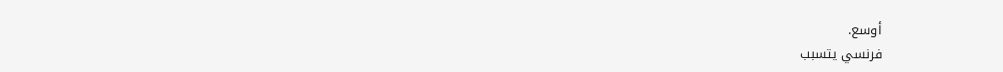أوسع.
فرنسي يتسبب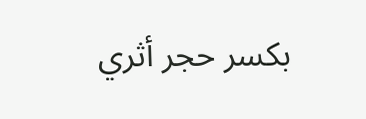بكسر حجر أثري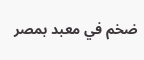ضخم في معبد بمصر